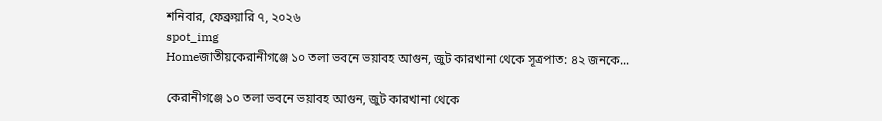শনিবার, ফেব্রুয়ারি ৭, ২০২৬
spot_img
Homeজাতীয়কেরানীগঞ্জে ১০ তলা ভবনে ভয়াবহ আগুন, জুট কারখানা থেকে সূত্রপাত: ৪২ জনকে...

কেরানীগঞ্জে ১০ তলা ভবনে ভয়াবহ আগুন, জুট কারখানা থেকে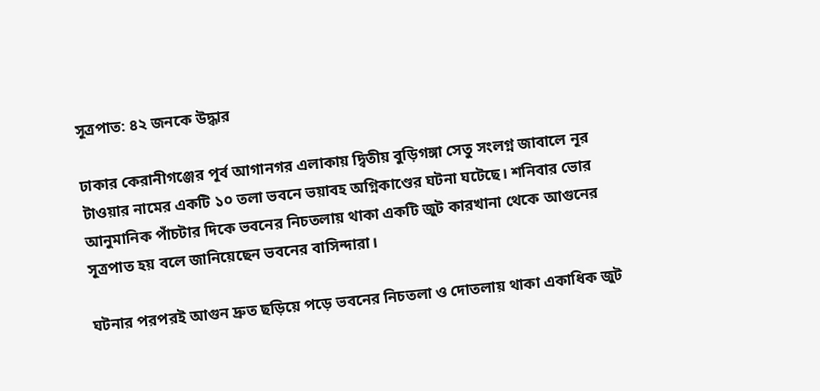সূত্রপাত: ৪২ জনকে উদ্ধার

ঢাকার কেরানীগঞ্জের পূর্ব আগানগর এলাকায় দ্বিতীয় বুড়িগঙ্গা সেতু সংলগ্ন জাবালে নূর টাওয়ার নামের একটি ১০ তলা ভবনে ভয়াবহ অগ্নিকাণ্ডের ঘটনা ঘটেছে। শনিবার ভোর আনুমানিক পাঁচটার দিকে ভবনের নিচতলায় থাকা একটি জুট কারখানা থেকে আগুনের সূত্রপাত হয় বলে জানিয়েছেন ভবনের বাসিন্দারা।

ঘটনার পরপরই আগুন দ্রুত ছড়িয়ে পড়ে ভবনের নিচতলা ও দোতলায় থাকা একাধিক জুট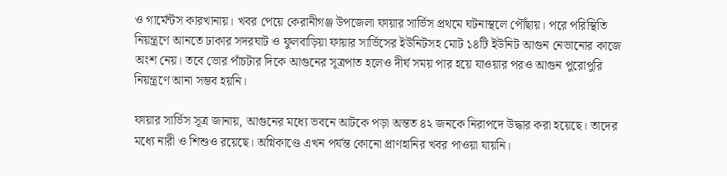ও গার্মেন্টস কারখানায়। খবর পেয়ে কেরানীগঞ্জ উপজেলা ফায়ার সার্ভিস প্রথমে ঘটনাস্থলে পৌঁছায়। পরে পরিস্থিতি নিয়ন্ত্রণে আনতে ঢাকার সদরঘাট ও ফুলবাড়িয়া ফায়ার সার্ভিসের ইউনিটসহ মোট ১৪টি ইউনিট আগুন নেভানোর কাজে অংশ নেয়। তবে ভোর পাঁচটার দিকে আগুনের সূত্রপাত হলেও দীর্ঘ সময় পার হয়ে যাওয়ার পরও আগুন পুরোপুরি নিয়ন্ত্রণে আনা সম্ভব হয়নি।

ফায়ার সার্ভিস সূত্র জানায়, আগুনের মধ্যে ভবনে আটকে পড়া অন্তত ৪২ জনকে নিরাপদে উদ্ধার করা হয়েছে। তাদের মধ্যে নারী ও শিশুও রয়েছে। অগ্নিকাণ্ডে এখন পর্যন্ত কোনো প্রাণহানির খবর পাওয়া যায়নি।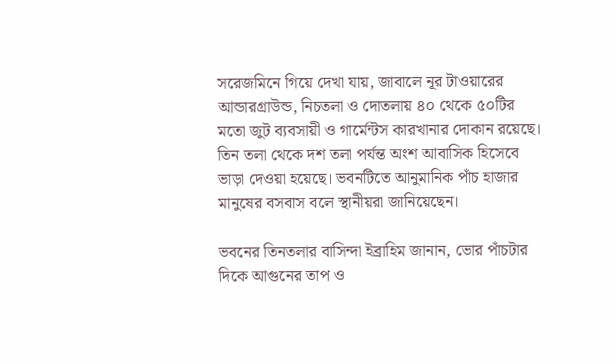সরেজমিনে গিয়ে দেখা যায়, জাবালে নূর টাওয়ারের আন্ডারগ্রাউন্ড, নিচতলা ও দোতলায় ৪০ থেকে ৫০টির মতো জুট ব্যবসায়ী ও গার্মেন্টস কারখানার দোকান রয়েছে। তিন তলা থেকে দশ তলা পর্যন্ত অংশ আবাসিক হিসেবে ভাড়া দেওয়া হয়েছে। ভবনটিতে আনুমানিক পাঁচ হাজার মানুষের বসবাস বলে স্থানীয়রা জানিয়েছেন।

ভবনের তিনতলার বাসিন্দা ইব্রাহিম জানান, ভোর পাঁচটার দিকে আগুনের তাপ ও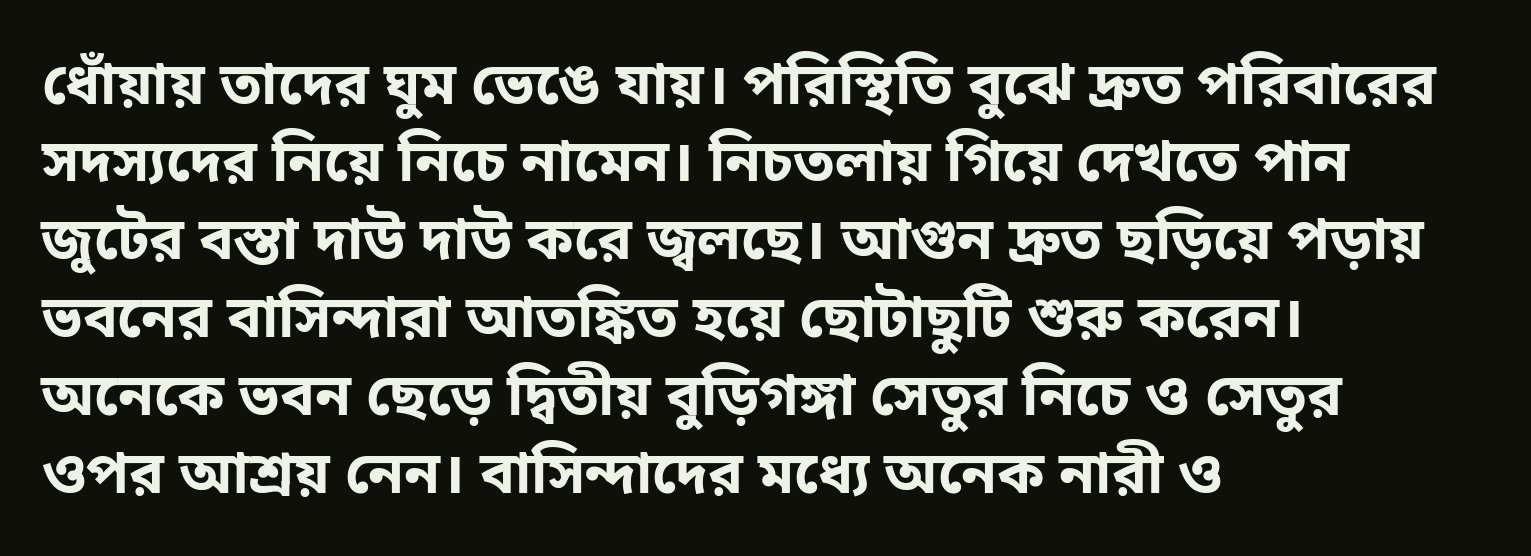ধোঁয়ায় তাদের ঘুম ভেঙে যায়। পরিস্থিতি বুঝে দ্রুত পরিবারের সদস্যদের নিয়ে নিচে নামেন। নিচতলায় গিয়ে দেখতে পান জুটের বস্তা দাউ দাউ করে জ্বলছে। আগুন দ্রুত ছড়িয়ে পড়ায় ভবনের বাসিন্দারা আতঙ্কিত হয়ে ছোটাছুটি শুরু করেন। অনেকে ভবন ছেড়ে দ্বিতীয় বুড়িগঙ্গা সেতুর নিচে ও সেতুর ওপর আশ্রয় নেন। বাসিন্দাদের মধ্যে অনেক নারী ও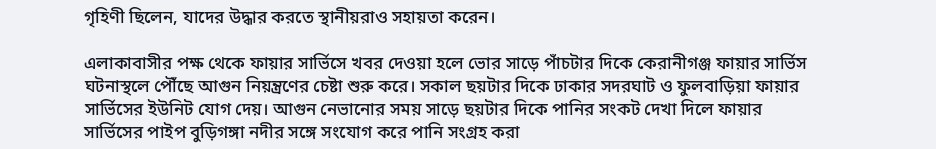গৃহিণী ছিলেন, যাদের উদ্ধার করতে স্থানীয়রাও সহায়তা করেন।

এলাকাবাসীর পক্ষ থেকে ফায়ার সার্ভিসে খবর দেওয়া হলে ভোর সাড়ে পাঁচটার দিকে কেরানীগঞ্জ ফায়ার সার্ভিস ঘটনাস্থলে পৌঁছে আগুন নিয়ন্ত্রণের চেষ্টা শুরু করে। সকাল ছয়টার দিকে ঢাকার সদরঘাট ও ফুলবাড়িয়া ফায়ার সার্ভিসের ইউনিট যোগ দেয়। আগুন নেভানোর সময় সাড়ে ছয়টার দিকে পানির সংকট দেখা দিলে ফায়ার সার্ভিসের পাইপ বুড়িগঙ্গা নদীর সঙ্গে সংযোগ করে পানি সংগ্রহ করা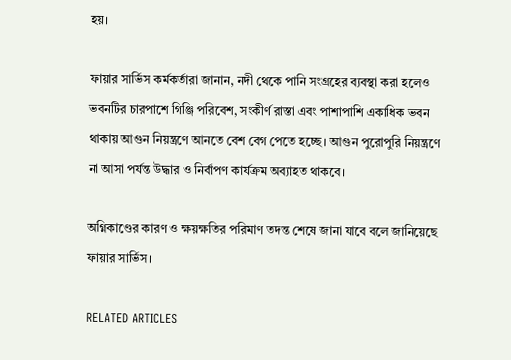হয়।

ফায়ার সার্ভিস কর্মকর্তারা জানান, নদী থেকে পানি সংগ্রহের ব্যবস্থা করা হলেও ভবনটির চারপাশে গিঞ্জি পরিবেশ, সংকীর্ণ রাস্তা এবং পাশাপাশি একাধিক ভবন থাকায় আগুন নিয়ন্ত্রণে আনতে বেশ বেগ পেতে হচ্ছে। আগুন পুরোপুরি নিয়ন্ত্রণে না আসা পর্যন্ত উদ্ধার ও নির্বাপণ কার্যক্রম অব্যাহত থাকবে।

অগ্নিকাণ্ডের কারণ ও ক্ষয়ক্ষতির পরিমাণ তদন্ত শেষে জানা যাবে বলে জানিয়েছে ফায়ার সার্ভিস।

RELATED ARTICLES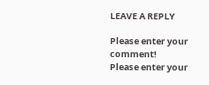LEAVE A REPLY

Please enter your comment!
Please enter your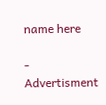name here

- Advertisment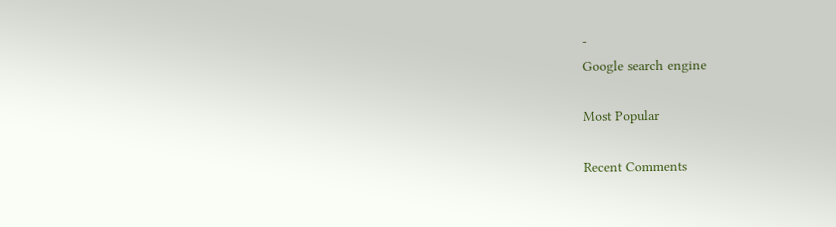-
Google search engine

Most Popular

Recent Comments